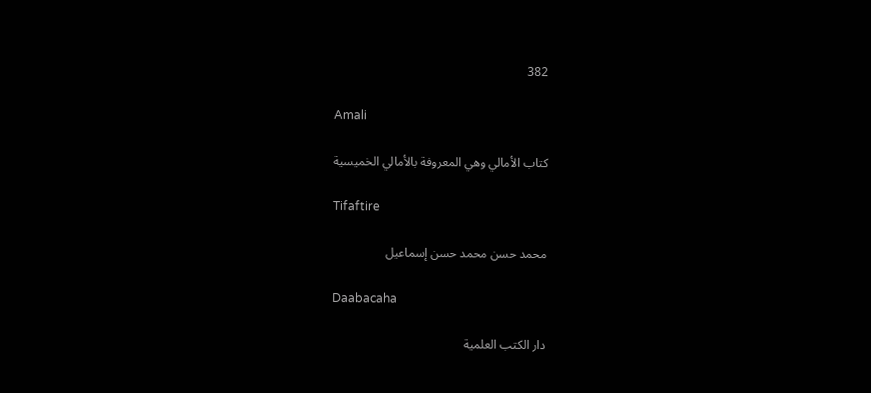382

Amali

كتاب الأمالي وهي المعروفة بالأمالي الخميسية

Tifaftire

محمد حسن محمد حسن إسماعيل

Daabacaha

دار الكتب العلمية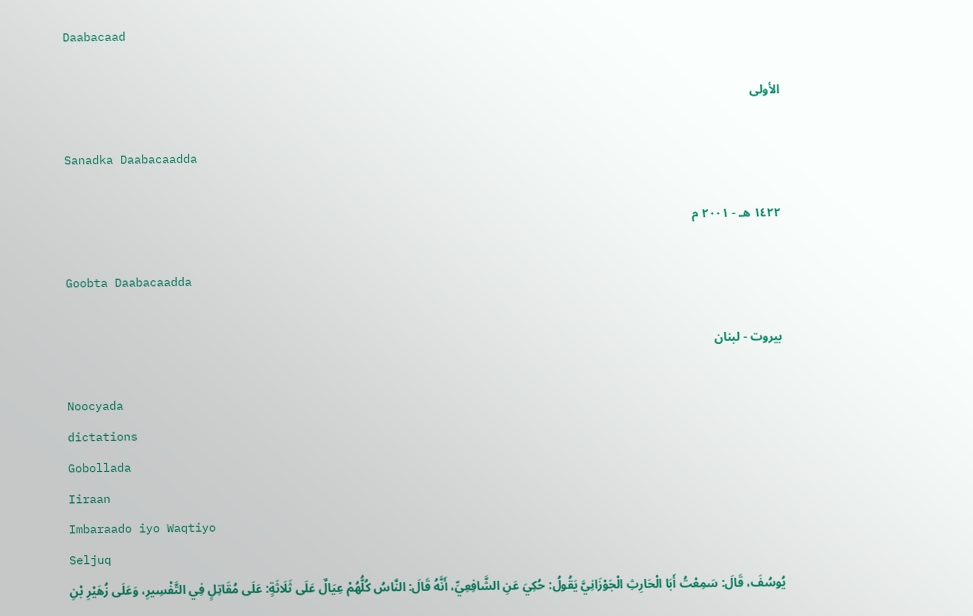Daabacaad

الأولى

Sanadka Daabacaadda

١٤٢٢ هـ - ٢٠٠١ م

Goobta Daabacaadda

بيروت - لبنان

Noocyada
dictations
Gobollada
Iiraan
Imbaraado iyo Waqtiyo
Seljuq
يُوسُفَ، قَالَ: سَمِعْتُ أَبَا الْحَارِثِ الْجَوْزَانِيَّ يَقُولُ: حُكِيَ عَنِ الشَّافِعِيِّ، أَنَّهُ قَالَ: النَّاسُ كُلُّهُمْ عِيَالٌ عَلَى ثَلَاثَةٍ: عَلَى مُقَاتِلٍ فِي التَّفْسِيرِ، وَعَلَى زُهَيْرِ بْنِ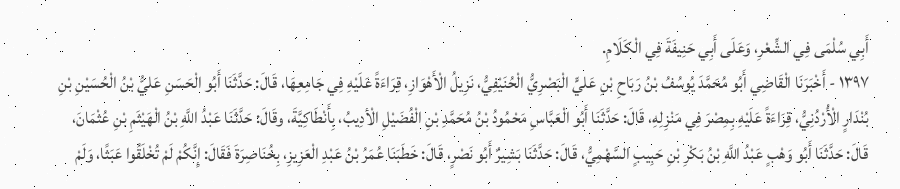أَبِي سُلْمَى فِي الشِّعْرِ، وَعَلَى أَبِي حَنِيفَةَ فِي الْكَلَامِ.
١٣٩٧ - أَخْبَرَنَا الْقَاضِي أَبُو مُحَمَّدَ يُوسُفُ بْنُ رَبَاحِ بْنِ عَليٍّ الْبَصْرِيُّ الْحُنَيْفِيُّ، نَزِيلُ الْأَهْوَازِ، قِرَاءَةً عَلَيْهِ فِي جَامِعِهَا، قَالَ: حَدَّثَنَا أَبُو الْحَسَنِ عَليُّ بْنُ الْحُسَيْنِ بْنِ بُنْدَارٍ الْأُرْدُنِيُّ، قِرَاءَةً عَلَيْهِ بِمِصْرَ فِي مَنْزِلِهِ، قَالَ: حَدَّثَنَا أَبُو الْعَبَّاسِ مَحْمُودُ بْنُ مُحَمَّدِ بْنِ الْفُضَيْلِ الْأدِيبُ، بِأَنْطَاكِيَّةَ، وقَالَ: حَدَّثَنَا عَبْدُ اللَّهِ بْنُ الْهَيْثَمِ بْنِ عُثْمَانَ، قَالَ: حَدَّثَنَا أَبُو وَهْبٍ عَبْدُ اللَّهِ بْنُ بَكْرِ بْنِ حَبِيبٍ السَّهْمِيُّ، قَالَ: حَدَّثَنَا بَشِيرٌ أَبُو نَصْرٍ، قَالَ: خَطَبَنَا عُمَرُ بْنُ عَبْدِ الْعَزِيزِ، بِخُنَاصِرَةَ فَقَالَ: إِنَّكُمْ لَمْ تُخْلَقُوا عَبَثًا، وَلَمْ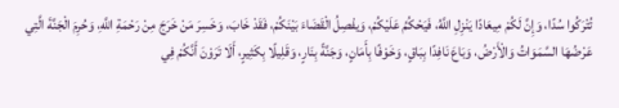تُتْرَكُوا سُدًا، وَإِنَّ لَكُمْ مِيعَادًا يَنْزِلِ اللَّهُ، فَيَحْكُمُ عَلَيْكُمْ، وَيفْصِلُ الْقَضَاءَ بَيْنَكُمْ، فَقَدْ خَابَ، وَخَسِرَ مَنْ خَرَجَ مِنْ رَحْمَةِ اللَّهِ، وَحُرِمَ الْجَنَّةَ الَّتِي عَرْضُهَا السَّمَوَاتُ وَالْأَرْضُ، وَبَاعَ نَافِدًا بِبَاقٍ، وَخَوْفًا بِأَمَانٍ، وَجَنَّةً بِنَارٍ، وَقَلِيلًا بِكَثِيرٍ، أَلَا تَرَوْنَ أَنَّكُمْ فِي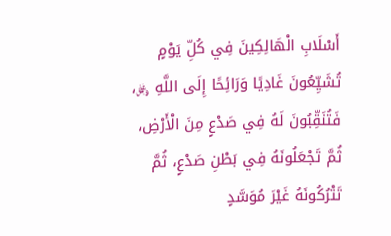أَسْلَابِ الْهَالِكِينَ فِي كُلِّ يَوْمٍ تُشَيِّعُونَ غَادِيًا وَرَائِحًا إِلَى اللَّهِ ﷿، فَتُنَقِّبُونَ لَهُ فِي صَدْعٍ مِنَ الْأَرْضِ، ثُمَّ تَجْعَلُونَهُ فِي بَطْنِ صَدْعٍ، ثُمَّ تَتْرُكُونَهُ غَيْرَ مُوَسَّدٍ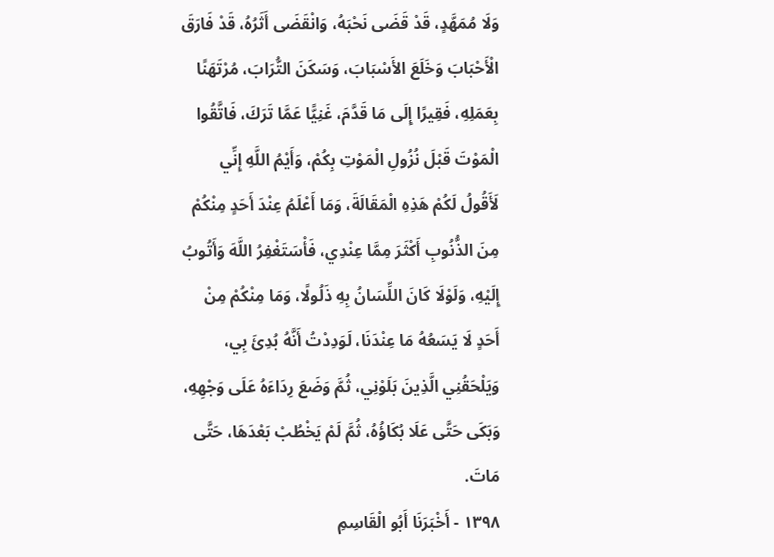وَلَا مُمَهَّدٍ، قَدْ قَضَى نَحْبَهُ، وَانْقَضَى أَثَرُهُ، قَدْ فَارَقَ الْأَحْبَابَ وَخَلَعَ الأَسْبَابَ، وَسَكَنَ التُّرَابَ، مُرْتَهَنًا بِعَمَلِهِ، فَقِيرًا إِلَى مَا قَدَّمَ، غَنِيًّا عَمَّا تَرَكَ، فَاتَّقُوا الْمَوْتَ قَبْلَ نُزُولِ الْمَوْتِ بِكُمْ، وَأَيْمُ اللَّهِ إِنِّي لَأَقُولُ لَكُمْ هَذِهِ الْمَقَالَةَ، وَمَا أَعْلَمُ عِنْدَ أَحَدٍ مِنْكُمْ مِنَ الذُّنُوبِ أَكْثَرَ مِمَّا عِنْدِي، فَأْسَتَغْفِرُ اللَّهَ وَأَتُوبُ إِلَيْهِ، وَلَوْلَا كَانَ اللِّسَانُ بِهِ ذَلُولًا، وَمَا مِنْكُمْ مِنْ أَحَدٍ لَا يَسَعُهُ مَا عِنْدَنَا، لَوَدِدْتُ أَنَّهُ بُدِئَ بِي، وَيَلْحَقُنِي الَّذِينَ بَلَوْنِي، ثُمَّ وَضَعَ رِدَاءَهُ عَلَى وَجْهِهِ، وَبَكَى حَتَّى عَلَا بُكَاؤُهُ، ثُمَّ لَمْ يَخْطُبْ بَعْدَهَا، حَتَّى مَاتَ.
١٣٩٨ - أَخْبَرَنَا أَبُو الْقَاسِمِ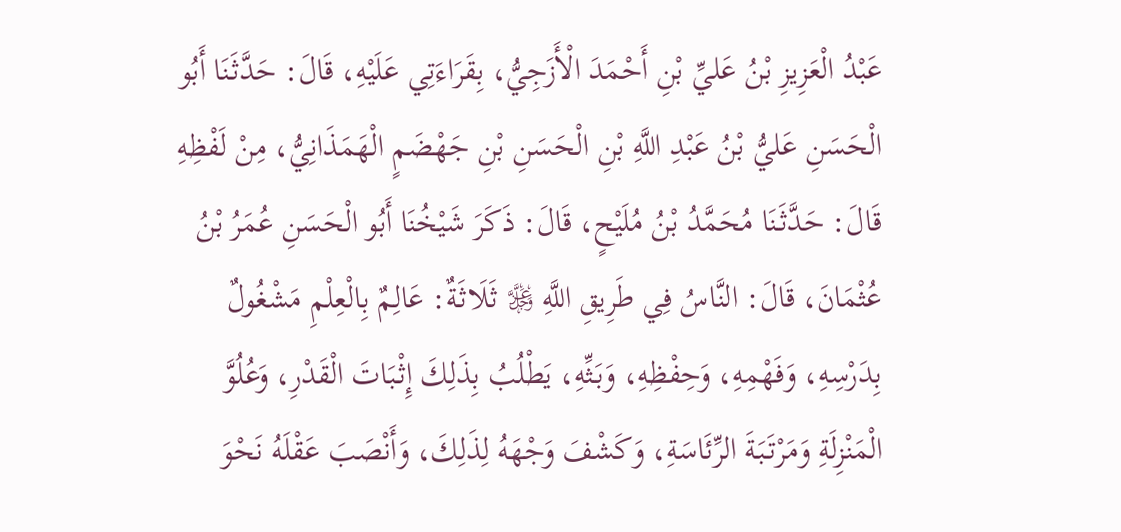عَبْدُ الْعَزِيزِ بْنُ عَليِّ بْنِ أَحْمَدَ الْأَزَجِيُّ، بِقَرَاءَتِي عَلَيْهِ، قَالَ: حَدَّثَنَا أَبُو الْحَسَنِ عَليُّ بْنُ عَبْدِ اللَّهِ بْنِ الْحَسَنِ بْنِ جَهْضَمٍ الْهَمَذَانِيُّ، مِنْ لَفْظِهِ قَالَ: حَدَّثَنَا مُحَمَّدُ بْنُ مُلَيْحٍ، قَالَ: ذَكَرَ شَيْخُنَا أَبُو الْحَسَنِ عُمَرُ بْنُ عُثْمَانَ، قَالَ: النَّاسُ فِي طَرِيقِ اللَّهِ ﷿ ثَلَاثَةٌ: عَالِمٌ بِالْعِلْمِ مَشْغُولٌ بِدَرْسِهِ، وَفَهْمِهِ، وَحِفْظِهِ، وَبَثِّهِ، يَطْلُبُ بِذَلِكَ إِثْبَاتَ الْقَدْرِ، وَعُلُوَّ الْمَنْزِلَةِ وَمَرْتَبَةَ الرِّئَاسَةِ، وَكَشْفَ وَجْهَهُ لِذَلِكَ، وَأَنْصَبَ عَقْلَهُ نَحْوَ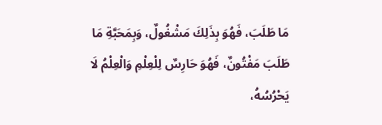مَا طَلَبَ، فَهُوَ بِذَلِكَ مَشْغُولٌ، وَبِمَحَبَّةِ مَا طَلَبَ مَفْتُونٌ، فَهُوَ حَارِسٌ لِلْعِلْمِ وَالْعِلْمُ لَا يَحْرُسُهُ،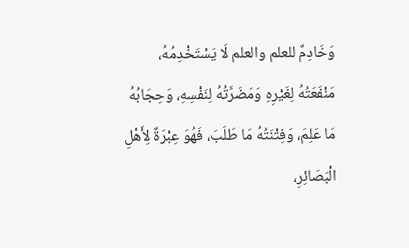وَخَادِمٌ للعلم والعلم لَا يَسْتَخْدِمُهُ، مَنْفَعَتُهُ لِغَيْرِهِ وَمَضَرَّتُهُ لِنَفْسِهِ، وَحِجَابُهُ مَا عَلِمَ، وَفِتْنَتُهُ مَا طَلَبَ، فَهُوَ عِبْرَةٌ لِأَهْلِ الْبَصَائِرِ،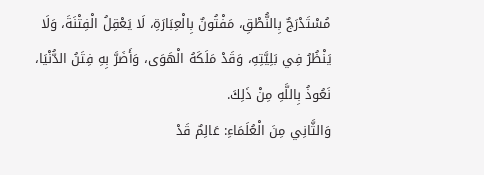مُسْتَدْرَجٌ بِالنُّطْقِ، مَفْتُونٌ بِالْعِبَارَةِ، لَا يَعْقِلُ الْفِتْنَةَ، وَلَا يَنْظُرُ فِي بَلِيَّتِهِ، وَقَدْ مَلَكَهُ الْهَوَى، وَأَضَرَّ بِهِ فِتَنُ الدُّنْيَا، نَعُوذُ بِاللَّهِ مِنْ ذَلِكَ.
وَالثَّانِي مِنَ الْعُلَمَاءِ: عَالِمٌ قَدْ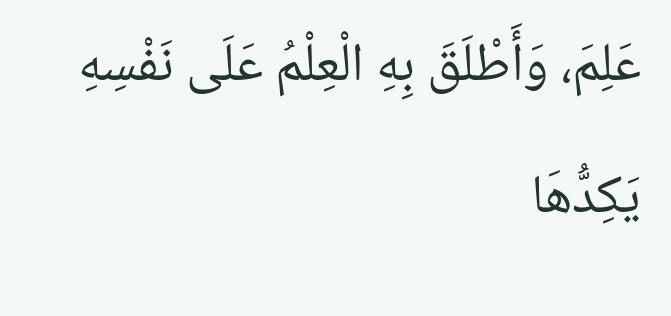عَلِمَ، وَأَطْلَقَ بِهِ الْعِلْمُ عَلَى نَفْسِهِ يَكِدُّهَا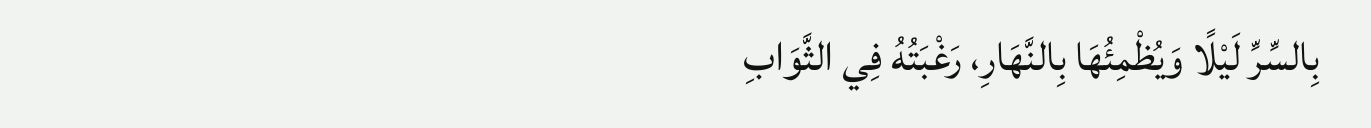بِالسِّرِّ لَيْلًا وَيُظْمِئُهَا بِالنَّهَارِ، رَغْبَتُهُ فِي الثَّوَابِ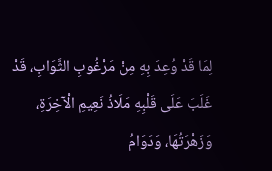لِمَا قَدْ وُعِدَ بِهِ مِنْ مَرْغُوبِ الثَّوَابِ، قَدْ غَلَبَ عَلَى قَلْبِهِ مَلَاذُ نَعِيمِ الْآخِرَةِ، وَزَهْرَتُهَا، وَدَوَامُ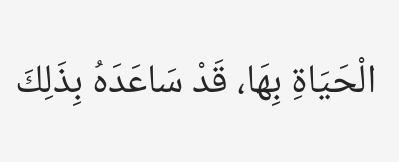الْحَيَاةِ بِهَا، قَدْ سَاعَدَهُ بِذَلِكَ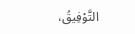التَّوْفِيقُ،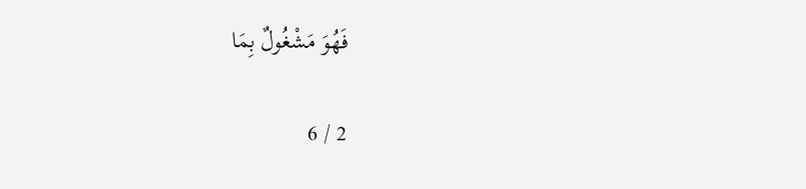فَهُوَ مَشْغُولٌ بِمَا

2 / 6